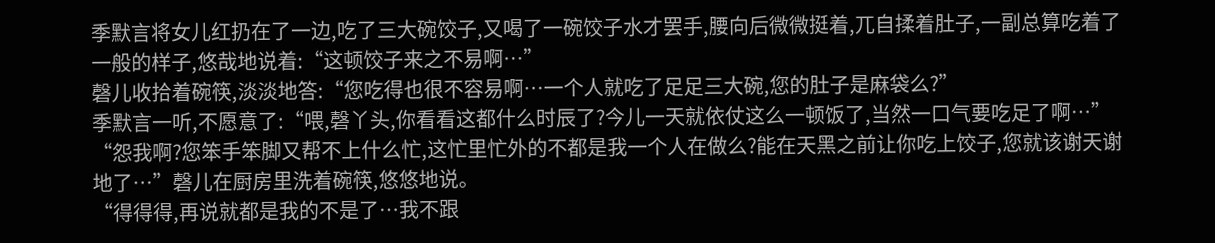季默言将女儿红扔在了一边,吃了三大碗饺子,又喝了一碗饺子水才罢手,腰向后微微挺着,兀自揉着肚子,一副总算吃着了一般的样子,悠哉地说着:“这顿饺子来之不易啊…”
磬儿收拾着碗筷,淡淡地答:“您吃得也很不容易啊…一个人就吃了足足三大碗,您的肚子是麻袋么?”
季默言一听,不愿意了:“喂,磬丫头,你看看这都什么时辰了?今儿一天就依仗这么一顿饭了,当然一口气要吃足了啊…”
“怨我啊?您笨手笨脚又帮不上什么忙,这忙里忙外的不都是我一个人在做么?能在天黑之前让你吃上饺子,您就该谢天谢地了…”磬儿在厨房里洗着碗筷,悠悠地说。
“得得得,再说就都是我的不是了…我不跟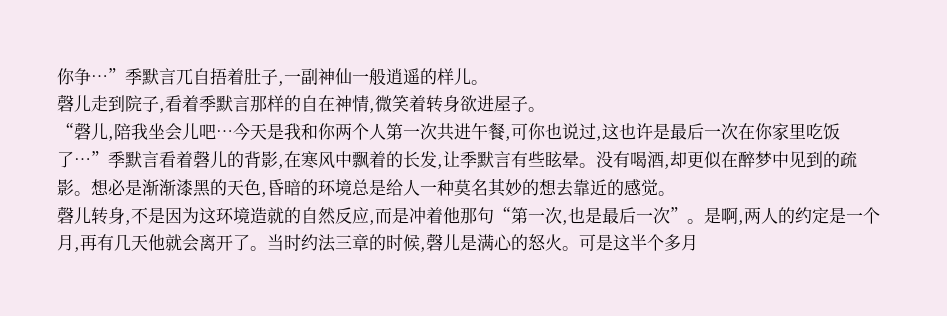你争…”季默言兀自捂着肚子,一副神仙一般逍遥的样儿。
磬儿走到院子,看着季默言那样的自在神情,微笑着转身欲进屋子。
“磬儿,陪我坐会儿吧…今天是我和你两个人第一次共进午餐,可你也说过,这也许是最后一次在你家里吃饭了…”季默言看着磬儿的背影,在寒风中飘着的长发,让季默言有些眩晕。没有喝酒,却更似在醉梦中见到的疏影。想必是渐渐漆黑的天色,昏暗的环境总是给人一种莫名其妙的想去靠近的感觉。
磬儿转身,不是因为这环境造就的自然反应,而是冲着他那句“第一次,也是最后一次”。是啊,两人的约定是一个月,再有几天他就会离开了。当时约法三章的时候,磬儿是满心的怒火。可是这半个多月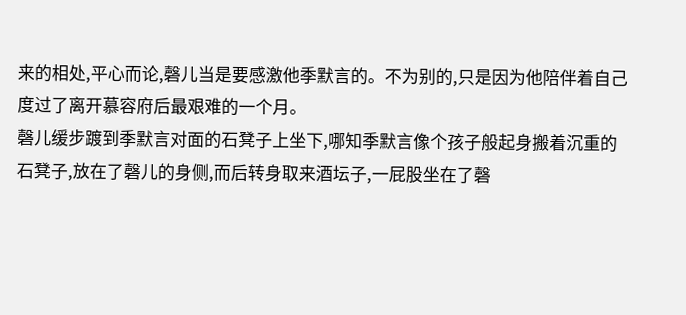来的相处,平心而论,磬儿当是要感激他季默言的。不为别的,只是因为他陪伴着自己度过了离开慕容府后最艰难的一个月。
磬儿缓步踱到季默言对面的石凳子上坐下,哪知季默言像个孩子般起身搬着沉重的石凳子,放在了磬儿的身侧,而后转身取来酒坛子,一屁股坐在了磬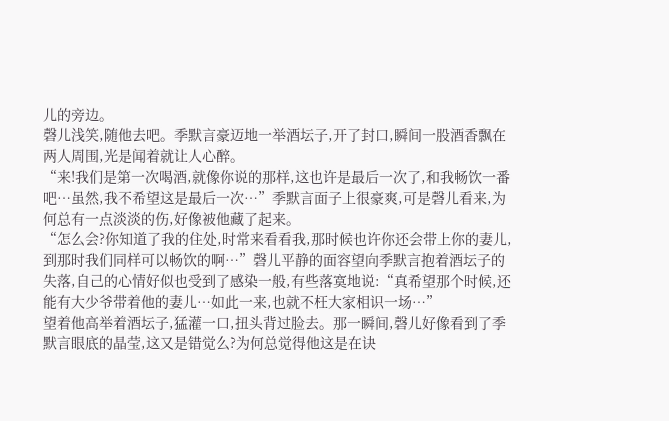儿的旁边。
磬儿浅笑,随他去吧。季默言豪迈地一举酒坛子,开了封口,瞬间一股酒香飘在两人周围,光是闻着就让人心醉。
“来!我们是第一次喝酒,就像你说的那样,这也许是最后一次了,和我畅饮一番吧…虽然,我不希望这是最后一次…”季默言面子上很豪爽,可是磬儿看来,为何总有一点淡淡的伤,好像被他藏了起来。
“怎么会?你知道了我的住处,时常来看看我,那时候也许你还会带上你的妻儿,到那时我们同样可以畅饮的啊…”磬儿平静的面容望向季默言抱着酒坛子的失落,自己的心情好似也受到了感染一般,有些落寞地说:“真希望那个时候,还能有大少爷带着他的妻儿…如此一来,也就不枉大家相识一场…”
望着他高举着酒坛子,猛灌一口,扭头背过脸去。那一瞬间,磬儿好像看到了季默言眼底的晶莹,这又是错觉么?为何总觉得他这是在诀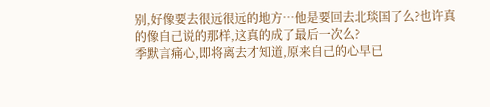别,好像要去很远很远的地方…他是要回去北琰国了么?也许真的像自己说的那样,这真的成了最后一次么?
季默言痛心,即将离去才知道,原来自己的心早已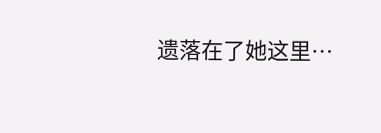遗落在了她这里…